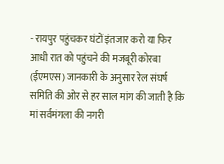- रायपुर पहुंचकर घंटों इंतजार करो या फिर आधी रात को पहुंचने की मजबूरी कोरबा (ईएमएस) जानकारी के अनुसार रेल संघर्ष समिति की ओर से हर साल मांग की जाती है कि मां सर्वमंगला की नगरी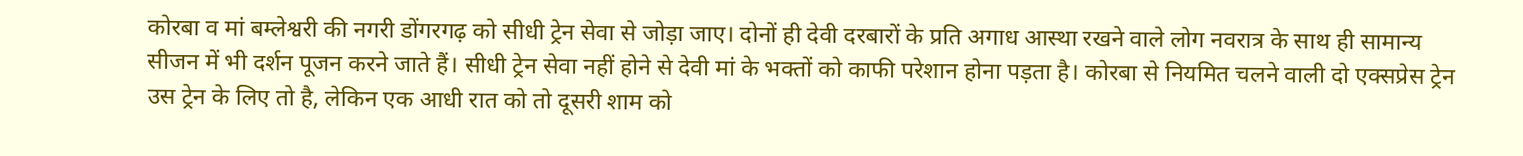कोरबा व मां बम्लेश्वरी की नगरी डोंगरगढ़ को सीधी ट्रेन सेवा से जोड़ा जाए। दोनों ही देवी दरबारों के प्रति अगाध आस्था रखने वाले लोग नवरात्र के साथ ही सामान्य सीजन में भी दर्शन पूजन करने जाते हैं। सीधी ट्रेन सेवा नहीं होने से देवी मां के भक्तों को काफी परेशान होना पड़ता है। कोरबा से नियमित चलने वाली दो एक्सप्रेस ट्रेन उस ट्रेन के लिए तो है, लेकिन एक आधी रात को तो दूसरी शाम को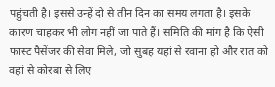पहुंचती है। इससे उन्हें दो से तीन दिन का समय लगता है। इसके कारण चाहकर भी लोग नहीं जा पाते हैं। समिति की मांग है कि ऐसी फास्ट पैसेंजर की सेवा मिले, जो सुबह यहां से रवाना हो और रात को वहां से कोरबा से लिए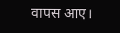वापस आए।